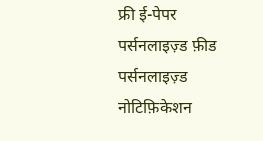फ्री ई-पेपर
पर्सनलाइज़्ड फ़ीड
पर्सनलाइज़्ड नोटिफ़िकेशन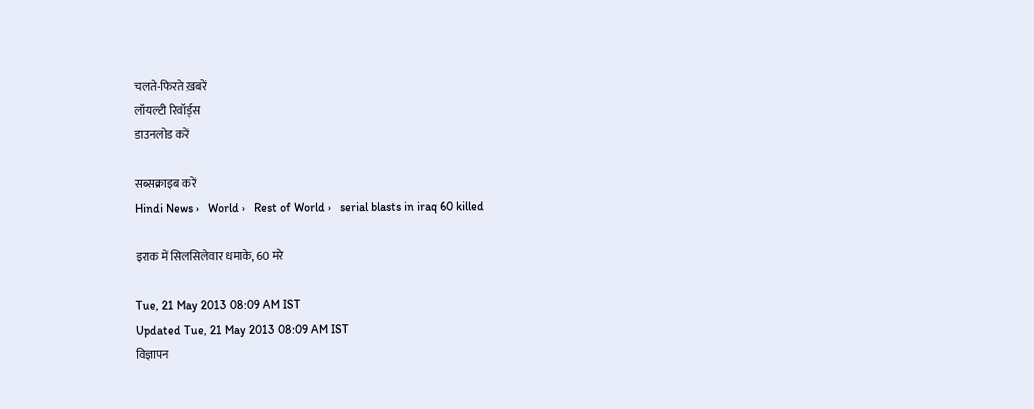चलते-फिरते ख़बरें
लॉयल्टी रिवॉर्ड्स
डाउनलोड करें

सब्सक्राइब करें
Hindi News ›   World ›   Rest of World ›   serial blasts in iraq 60 killed

इराक में सिलसिलेवार धमाके, 60 मरे

Tue, 21 May 2013 08:09 AM IST
Updated Tue, 21 May 2013 08:09 AM IST
विज्ञापन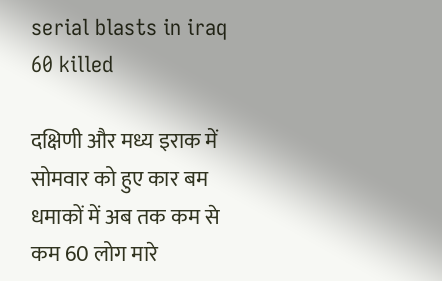serial blasts in iraq 60 killed

दक्षिणी और मध्य इराक में सोमवार को हुए कार बम धमाकों में अब तक कम से कम 60 लोग मारे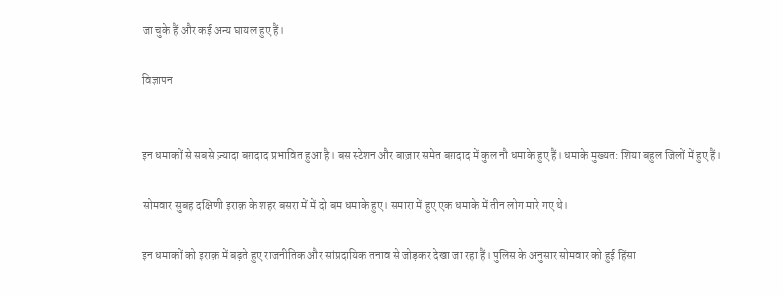जा चुके हैं और कई अन्य घायल हुए हैं।

विज्ञापन


इन धमाकों से सबसे ज़्यादा बग़दाद प्रभावित हुआ है। बस स्टेशन और बाज़ार समेत बग़दाद में कुल नौ धमाके हुए हैं। धमाके मुख्यत: शिया बहुल जिलों में हुए हैं।

सोमवार सुबह दक्षिणी इराक़ के शहर बसरा में में दो बम धमाके हुए। समारा में हुए एक धमाके में तीन लोग मारे गए थे।

इन धमाकों को इराक़ में बढ़ते हुए राजनीतिक और सांप्रदायिक तनाव से जोड़कर देखा जा रहा हैं। पुलिस के अनुसार सोमवार को हुई हिंसा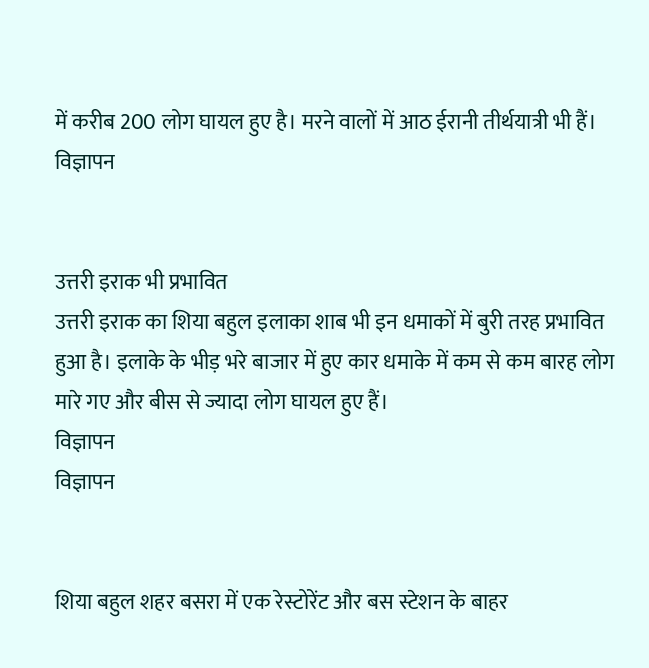में करीब 200 लोग घायल हुए है। मरने वालों में आठ ईरानी तीर्थयात्री भी हैं।
विज्ञापन


उत्तरी इराक भी प्रभावित
उत्तरी इराक का शिया बहुल इलाका शाब भी इन धमाकों में बुरी तरह प्रभावित हुआ है। इलाके के भीड़ भरे बाजार में हुए कार धमाके में कम से कम बारह लोग मारे गए और बीस से ज्यादा लोग घायल हुए हैं।
विज्ञापन
विज्ञापन


शिया बहुल शहर बसरा में एक रेस्टोरेंट और बस स्टेशन के बाहर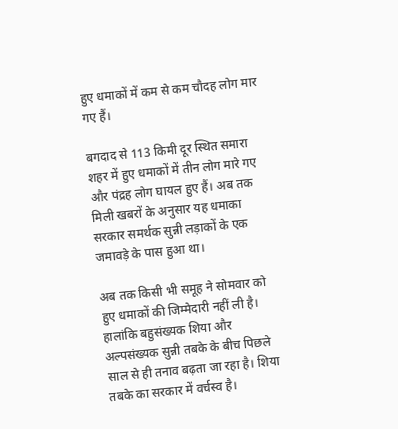हुए धमाकों में कम से कम चौदह लोग मार गए हैं।

बगदाद से 113 किमी दूर स्थित समारा शहर में हुए धमाकों में तीन लोग मारे गए और पंद्रह लोग घायल हुए हैं। अब तक मिली खबरों के अनुसार यह धमाका सरकार समर्थक सुन्नी लड़ाकों के एक जमावड़े के पास हुआ था।

अब तक किसी भी समूह ने सोमवार को हुए धमाकों की जिम्मेदारी नहीं ली है। हालांकि बहुसंख्यक शिया और अल्पसंख्यक सुन्नी तबके के बीच पिछले साल से ही तनाव बढ़ता जा रहा है। शिया तबके का सरकार में वर्चस्व है।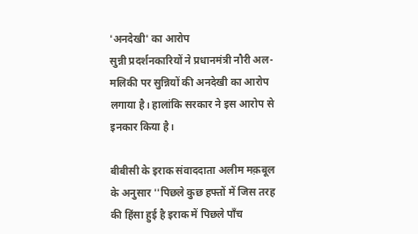'अनदेखी' का आरोप
सुन्नी प्रदर्शनकारियों ने प्रधानमंत्री नौरी अल-मलिकी पर सुन्नियों की अनदेखी का आरोप लगाया है। हालांकि सरकार ने इस आरोप से इनकार किया है।

बीबीसी के इराक संवाददाता अलीम मक़बूल के अनुसार ''पिछले कुछ हफ्तों में जिस तरह की हिंसा हुई है इराक में पिछले पाँच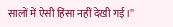सालों में ऐसी हिंसा नहीं देखी गई।''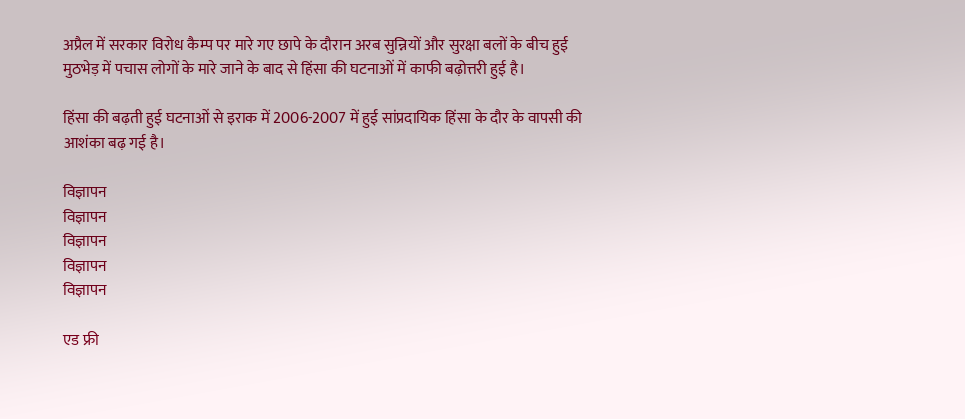अप्रैल में सरकार विरोध कैम्प पर मारे गए छापे के दौरान अरब सुन्नियों और सुरक्षा बलों के बीच हुई मुठभेड़ में पचास लोगों के मारे जाने के बाद से हिंसा की घटनाओं में काफी बढ़ोत्तरी हुई है।

हिंसा की बढ़ती हुई घटनाओं से इराक में 2006-2007 में हुई सांप्रदायिक हिंसा के दौर के वापसी की आशंका बढ़ गई है।

विज्ञापन
विज्ञापन
विज्ञापन
विज्ञापन
विज्ञापन

एड फ्री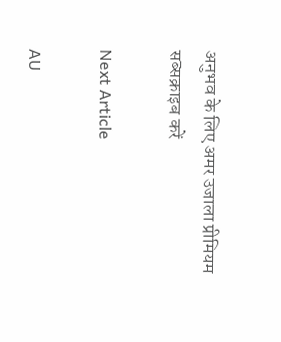अनुभव के लिए अमर उजाला प्रीमियम सब्सक्राइब करें

Next Article

AU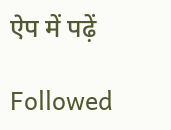ऐप में पढ़ें

Followed